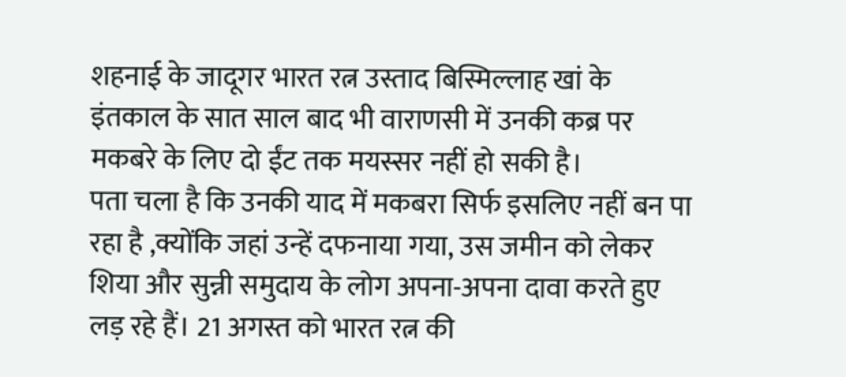शहनाई के जादूगर भारत रत्न उस्ताद बिस्मिल्लाह खां के इंतकाल के सात साल बाद भी वाराणसी में उनकी कब्र पर मकबरे के लिए दो ईंट तक मयस्सर नहीं हो सकी है।
पता चला है कि उनकी याद में मकबरा सिर्फ इसलिए नहीं बन पा रहा है ,क्योंकि जहां उन्हें दफनाया गया, उस जमीन को लेकर शिया और सुन्नी समुदाय के लोग अपना-अपना दावा करते हुए लड़ रहे हैं। 21 अगस्त को भारत रत्न की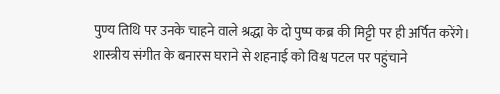पुण्य तिथि पर उनके चाहने वाले श्रद्धा के दो पुष्प कब्र की मिट्टी पर ही अर्पित करेंगे।
शास्त्रीय संगीत के बनारस घराने से शहनाई को विश्व पटल पर पहुंचाने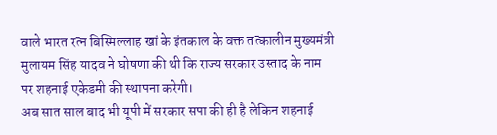वाले भारत रत्न बिस्मिल्लाह खां के इंतकाल के वक्त तत्कालीन मुख्यमंत्री मुलायम सिंह यादव ने घोषणा की थी कि राज्य सरकार उस्ताद के नाम पर शहनाई एकेडमी की स्थापना करेगी।
अब सात साल बाद भी यूपी में सरकार सपा की ही है लेकिन शहनाई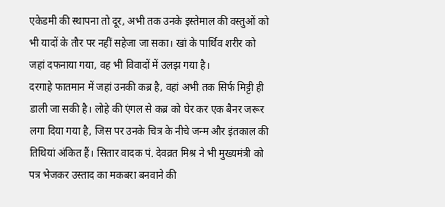एकेडमी की स्थापना तो दूर, अभी तक उनके इस्तेमाल की वस्तुओं को भी यादों के तौर पर नहीं सहेजा जा सका। खां के पार्थिव शरीर को जहां दफनाया गया, वह भी विवादों में उलझ गया है।
दरगाहे फातमान में जहां उनकी कब्र है, वहां अभी तक सिर्फ मिट्टी ही डाली जा सकी है। लोहे की एंगल से कब्र को घेर कर एक बैनर जरूर लगा दिया गया है, जिस पर उनके चित्र के नीचे जन्म और इंतकाल की तिथियां अंकित हैं। सितार वादक पं. देवव्रत मिश्र ने भी मुख्यमंत्री को पत्र भेजकर उस्ताद का मकबरा बनवाने की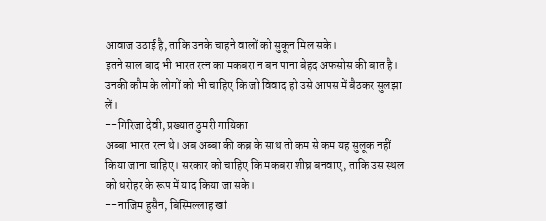आवाज उठाई है, ताकि उनके चाहने वालों को सुकून मिल सके।
इतने साल बाद भी भारत रत्न का मकबरा न बन पाना बेहद अफसोस की बात है। उनकी कौम के लोगों को भी चाहिए कि जो विवाद हो उसे आपस में बैठकर सुलझा लें।
--गिरिजा देवी, प्रख्यात ठुमरी गायिका
अब्बा भारत रत्न थे। अब अब्बा की कब्र के साथ तो कम से कम यह सुलूक नहीं किया जाना चाहिए। सरकार को चाहिए कि मकबरा शीघ्र बनवाए, ताकि उस स्थल को धरोहर के रूप में याद किया जा सके।
--नाजिम हुसैन, बिस्मिल्लाह खां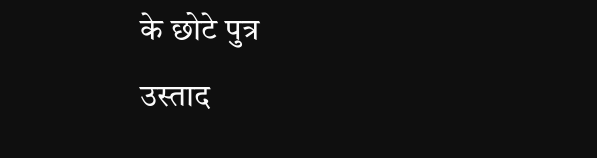के छोटे पुत्र
उस्ताद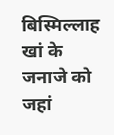बिस्मिल्लाह खां के जनाजे को जहां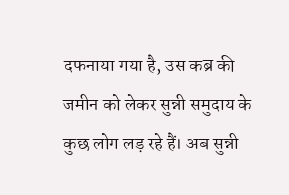दफनाया गया है, उस कब्र की जमीन को लेकर सुन्नी समुदाय के कुछ लोग लड़ रहे हैं। अब सुन्नी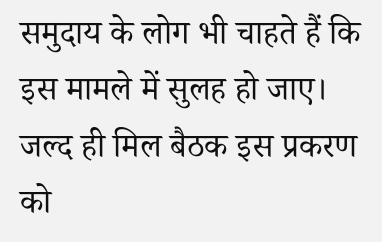समुदाय के लोग भी चाहते हैं कि इस मामले में सुलह हो जाए। जल्द ही मिल बैठक इस प्रकरण को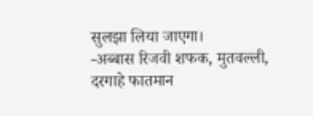सुलझा लिया जाएगा।
-अब्बास रिजवी शफक, मुतवल्ली, दरगाहे फातमान